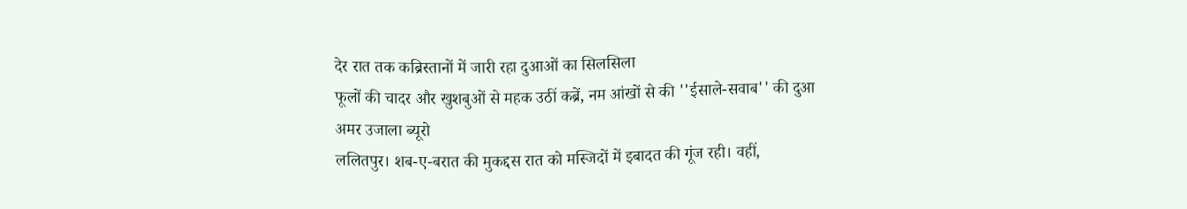देर रात तक कब्रिस्तानों में जारी रहा दुआओं का सिलसिला
फूलों की चादर और खुशबुओं से महक उठीं कब्रें, नम आंखों से की ''ईसाले-सवाब'' की दुआ
अमर उजाला ब्यूरो
ललितपुर। शब-ए-बरात की मुकद्दस रात को मस्जिदों में इबादत की गूंज रही। वहीं,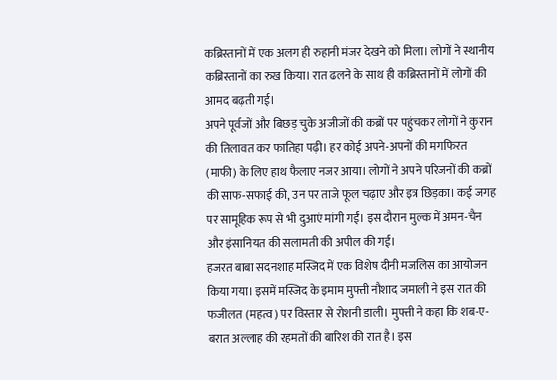कब्रिस्तानों में एक अलग ही रुहानी मंजर देखने को मिला। लोगों ने स्थानीय कब्रिस्तानों का रुख किया। रात ढलने के साथ ही कब्रिस्तानों में लोगों की आमद बढ़ती गई।
अपने पूर्वजों और बिछड़ चुके अजीजों की कब्रों पर पहुंचकर लोगों ने कुरान की तिलावत कर फातिहा पढ़ी। हर कोई अपने-अपनों की मगफिरत (माफी) के लिए हाथ फैलाए नजर आया। लोगों ने अपने परिजनों की कब्रों की साफ-सफाई की, उन पर ताजे फूल चढ़ाए और इत्र छिड़का। कई जगह पर सामूहिक रूप से भी दुआएं मांगी गईं। इस दौरान मुल्क में अमन-चैन और इंसानियत की सलामती की अपील की गई।
हजरत बाबा सदनशाह मस्जिद में एक विशेष दीनी मजलिस का आयोजन किया गया। इसमें मस्जिद के इमाम मुफ्ती नौशाद जमाली ने इस रात की फजीलत (महत्व) पर विस्तार से रोशनी डाली। मुफ्ती ने कहा कि शब-ए-बरात अल्लाह की रहमतों की बारिश की रात है। इस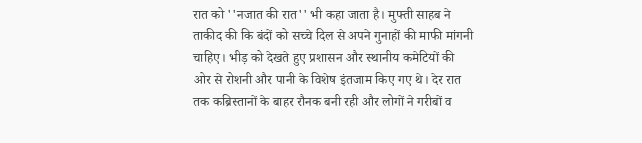रात को ''नजात की रात'' भी कहा जाता है। मुफ्ती साहब ने ताकीद की कि बंदों को सच्चे दिल से अपने गुनाहों की माफी मांगनी चाहिए। भीड़ को देखते हुए प्रशासन और स्थानीय कमेटियों की ओर से रोशनी और पानी के विशेष इंतजाम किए गए थे। देर रात तक कब्रिस्तानों के बाहर रौनक बनी रही और लोगों ने गरीबों व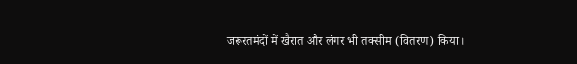जरूरतमंदों में खैरात और लंगर भी तक्सीम (वितरण) किया।